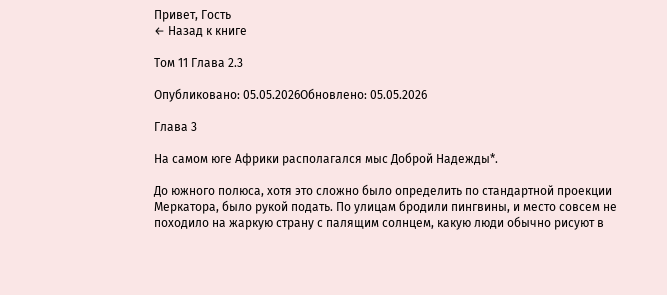Привет, Гость
← Назад к книге

Том 11 Глава 2.3

Опубликовано: 05.05.2026Обновлено: 05.05.2026

Глава 3

На самом юге Африки располагался мыс Доброй Надежды*.

До южного полюса, хотя это сложно было определить по стандартной проекции Меркатора, было рукой подать. По улицам бродили пингвины, и место совсем не походило на жаркую страну с палящим солнцем, какую люди обычно рисуют в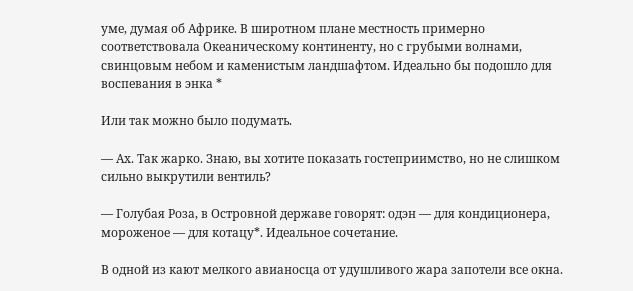уме, думая об Африке. В широтном плане местность примерно соответствовала Океаническому континенту, но с грубыми волнами, свинцовым небом и каменистым ландшафтом. Идеально бы подошло для воспевания в энка *

Или так можно было подумать.

— Ах. Так жарко. Знаю, вы хотите показать гостеприимство, но не слишком сильно выкрутили вентиль?

— Голубая Роза, в Островной державе говорят: одэн — для кондиционера, мороженое — для котацу*. Идеальное сочетание.

В одной из кают мелкого авианосца от удушливого жара запотели все окна.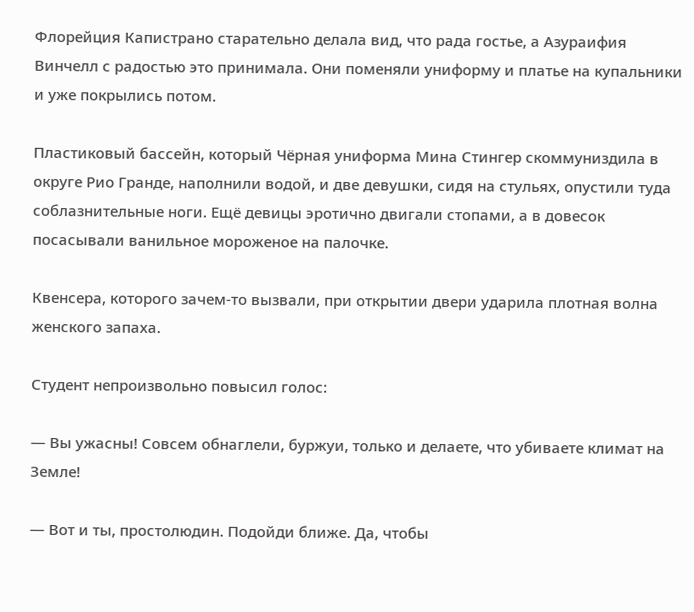Флорейция Капистрано старательно делала вид, что рада гостье, а Азураифия Винчелл с радостью это принимала. Они поменяли униформу и платье на купальники и уже покрылись потом.

Пластиковый бассейн, который Чёрная униформа Мина Стингер скоммуниздила в округе Рио Гранде, наполнили водой, и две девушки, сидя на стульях, опустили туда соблазнительные ноги. Ещё девицы эротично двигали стопами, а в довесок посасывали ванильное мороженое на палочке.

Квенсера, которого зачем-то вызвали, при открытии двери ударила плотная волна женского запаха.

Студент непроизвольно повысил голос:

— Вы ужасны! Совсем обнаглели, буржуи, только и делаете, что убиваете климат на Земле!

— Вот и ты, простолюдин. Подойди ближе. Да, чтобы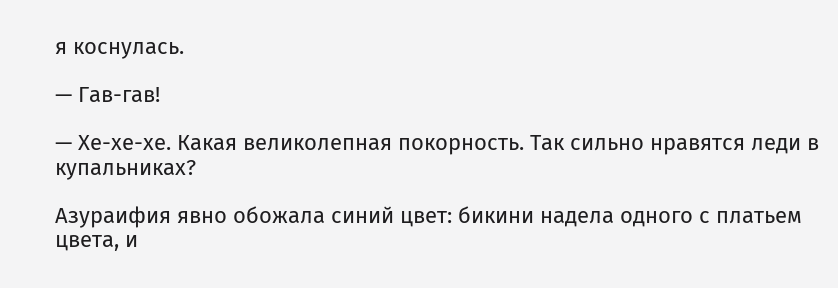я коснулась.

— Гав-гав!

— Хе-хе-хе. Какая великолепная покорность. Так сильно нравятся леди в купальниках?

Азураифия явно обожала синий цвет: бикини надела одного с платьем цвета, и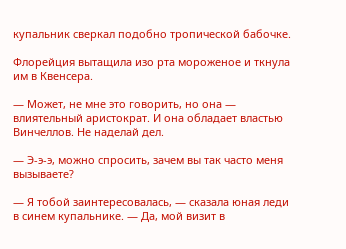купальник сверкал подобно тропической бабочке.

Флорейция вытащила изо рта мороженое и ткнула им в Квенсера.

— Может, не мне это говорить, но она — влиятельный аристократ. И она обладает властью Винчеллов. Не наделай дел.

— Э-э-э, можно спросить, зачем вы так часто меня вызываете?

— Я тобой заинтересовалась, — сказала юная леди в синем купальнике. — Да, мой визит в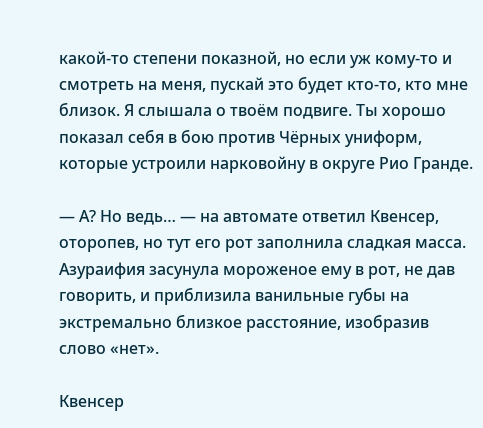какой-то степени показной, но если уж кому-то и смотреть на меня, пускай это будет кто-то, кто мне близок. Я слышала о твоём подвиге. Ты хорошо показал себя в бою против Чёрных униформ, которые устроили нарковойну в округе Рио Гранде.

— А? Но ведь… — на автомате ответил Квенсер, оторопев, но тут его рот заполнила сладкая масса. Азураифия засунула мороженое ему в рот, не дав говорить, и приблизила ванильные губы на экстремально близкое расстояние, изобразив слово «нет».

Квенсер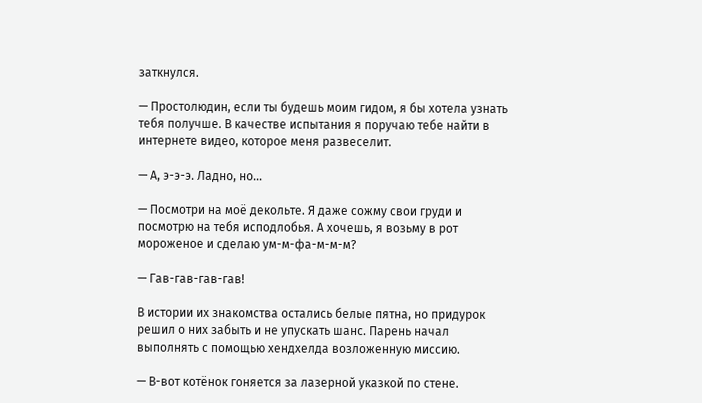заткнулся.

— Простолюдин, если ты будешь моим гидом, я бы хотела узнать тебя получше. В качестве испытания я поручаю тебе найти в интернете видео, которое меня развеселит.

— А, э-э-э. Ладно, но...

— Посмотри на моё декольте. Я даже сожму свои груди и посмотрю на тебя исподлобья. А хочешь, я возьму в рот мороженое и сделаю ум-м-фа-м-м-м?

— Гав-гав-гав-гав!

В истории их знакомства остались белые пятна, но придурок решил о них забыть и не упускать шанс. Парень начал выполнять с помощью хендхелда возложенную миссию.

— В-вот котёнок гоняется за лазерной указкой по стене.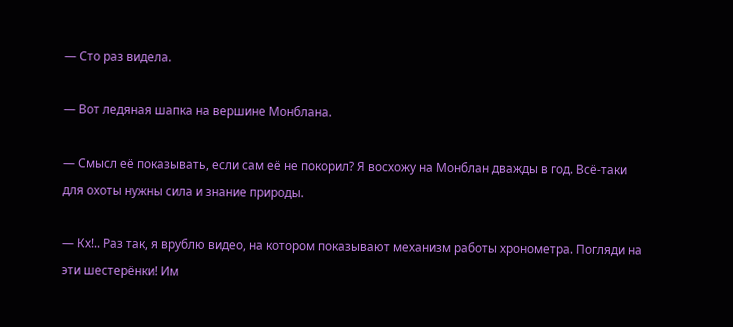— Сто раз видела.

— Вот ледяная шапка на вершине Монблана.

— Смысл её показывать, если сам её не покорил? Я восхожу на Монблан дважды в год. Всё-таки для охоты нужны сила и знание природы.

— Кх!.. Раз так, я врублю видео, на котором показывают механизм работы хронометра. Погляди на эти шестерёнки! Им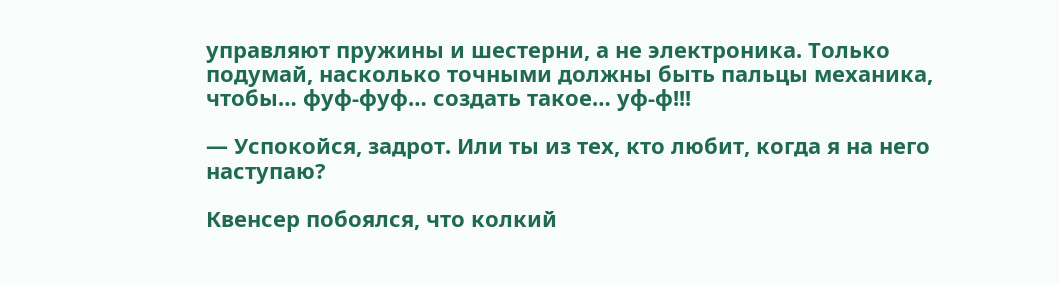управляют пружины и шестерни, а не электроника. Только подумай, насколько точными должны быть пальцы механика, чтобы… фуф-фуф… создать такое… уф-ф!!!

— Успокойся, задрот. Или ты из тех, кто любит, когда я на него наступаю?

Квенсер побоялся, что колкий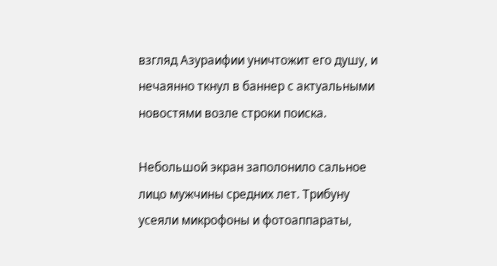взгляд Азураифии уничтожит его душу, и нечаянно ткнул в баннер с актуальными новостями возле строки поиска.

Небольшой экран заполонило сальное лицо мужчины средних лет. Трибуну усеяли микрофоны и фотоаппараты,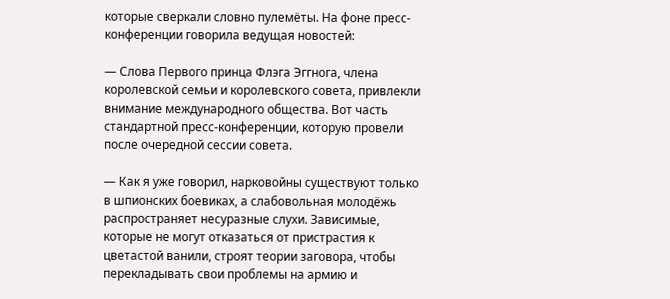которые сверкали словно пулемёты. На фоне пресс-конференции говорила ведущая новостей:

— Слова Первого принца Флэга Эггнога, члена королевской семьи и королевского совета, привлекли внимание международного общества. Вот часть стандартной пресс-конференции, которую провели после очередной сессии совета.

— Как я уже говорил, нарковойны существуют только в шпионских боевиках, а слабовольная молодёжь распространяет несуразные слухи. Зависимые, которые не могут отказаться от пристрастия к цветастой ванили, строят теории заговора, чтобы перекладывать свои проблемы на армию и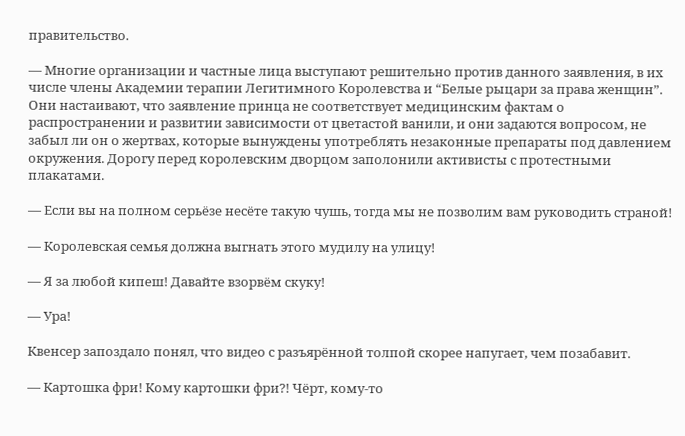правительство.

— Многие организации и частные лица выступают решительно против данного заявления, в их числе члены Академии терапии Легитимного Королевства и “Белые рыцари за права женщин”. Они настаивают, что заявление принца не соответствует медицинским фактам о распространении и развитии зависимости от цветастой ванили, и они задаются вопросом, не забыл ли он о жертвах, которые вынуждены употреблять незаконные препараты под давлением окружения. Дорогу перед королевским дворцом заполонили активисты с протестными плакатами.

— Если вы на полном серьёзе несёте такую чушь, тогда мы не позволим вам руководить страной!

— Королевская семья должна выгнать этого мудилу на улицу!

— Я за любой кипеш! Давайте взорвём скуку!

— Ура!

Квенсер запоздало понял, что видео с разъярённой толпой скорее напугает, чем позабавит.

— Картошка фри! Кому картошки фри?! Чёрт, кому-то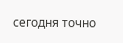сегодня точно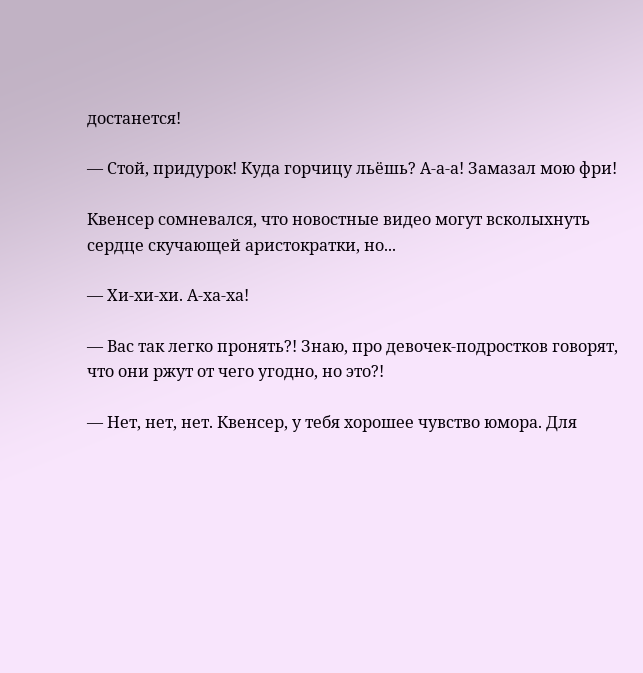достанется!

— Стой, придурок! Куда горчицу льёшь? А-а-а! Замазал мою фри!

Квенсер сомневался, что новостные видео могут всколыхнуть сердце скучающей аристократки, но...

— Хи-хи-хи. А-ха-ха!

— Вас так легко пронять?! Знаю, про девочек-подростков говорят, что они ржут от чего угодно, но это?!

— Нет, нет, нет. Квенсер, у тебя хорошее чувство юмора. Для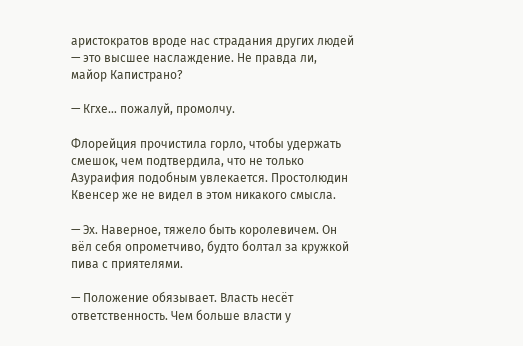аристократов вроде нас страдания других людей — это высшее наслаждение. Не правда ли, майор Капистрано?

— Кгхе… пожалуй, промолчу.

Флорейция прочистила горло, чтобы удержать смешок, чем подтвердила, что не только Азураифия подобным увлекается. Простолюдин Квенсер же не видел в этом никакого смысла.

— Эх. Наверное, тяжело быть королевичем. Он вёл себя опрометчиво, будто болтал за кружкой пива с приятелями.

— Положение обязывает. Власть несёт ответственность. Чем больше власти у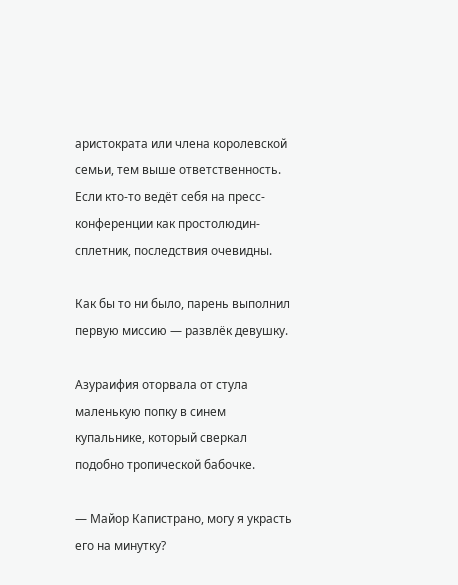аристократа или члена королевской семьи, тем выше ответственность. Если кто-то ведёт себя на пресс-конференции как простолюдин-сплетник, последствия очевидны.

Как бы то ни было, парень выполнил первую миссию — развлёк девушку.

Азураифия оторвала от стула маленькую попку в синем купальнике, который сверкал подобно тропической бабочке.

— Майор Капистрано, могу я украсть его на минутку?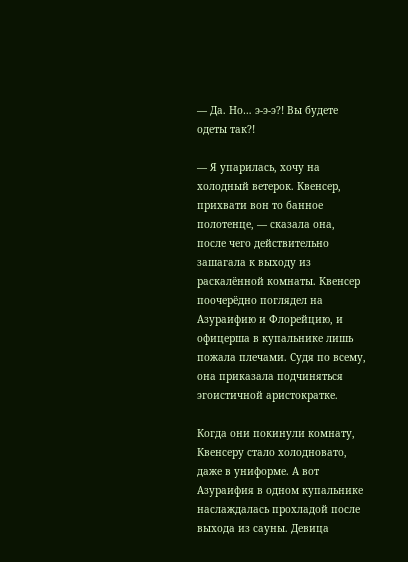— Да. Но… э-э-э?! Вы будете одеты так?!

— Я упарилась, хочу на холодный ветерок. Квенсер, прихвати вон то банное полотенце, — сказала она, после чего действительно зашагала к выходу из раскалённой комнаты. Квенсер поочерёдно поглядел на Азураифию и Флорейцию, и офицерша в купальнике лишь пожала плечами. Судя по всему, она приказала подчиняться эгоистичной аристократке.

Когда они покинули комнату, Квенсеру стало холодновато, даже в униформе. А вот Азураифия в одном купальнике наслаждалась прохладой после выхода из сауны. Девица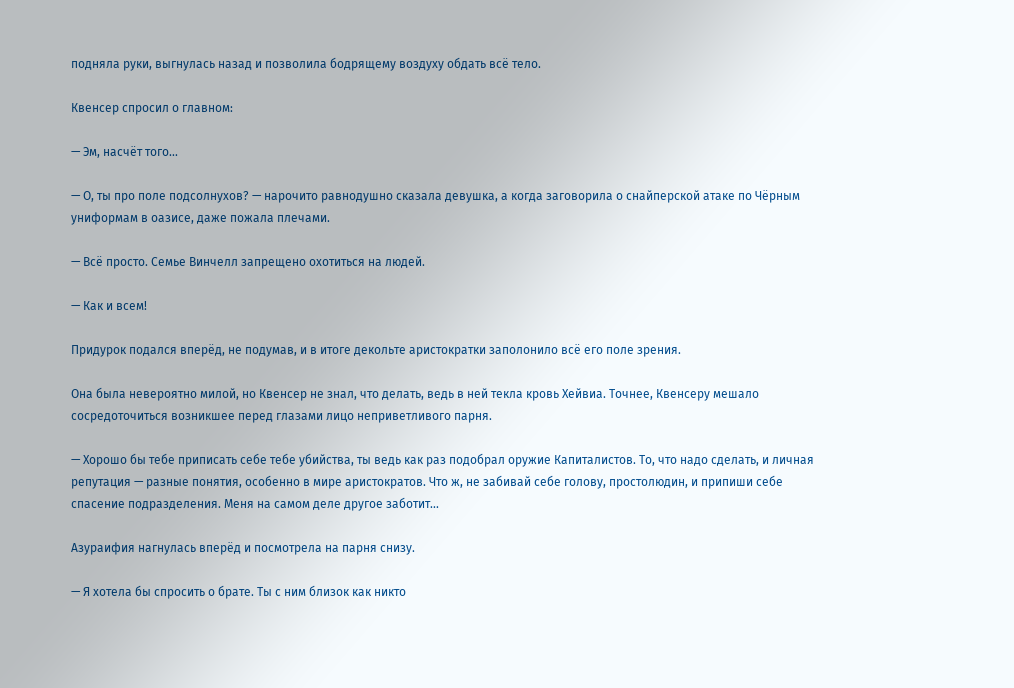подняла руки, выгнулась назад и позволила бодрящему воздуху обдать всё тело.

Квенсер спросил о главном:

— Эм, насчёт того...

— О, ты про поле подсолнухов? — нарочито равнодушно сказала девушка, а когда заговорила о снайперской атаке по Чёрным униформам в оазисе, даже пожала плечами.

— Всё просто. Семье Винчелл запрещено охотиться на людей.

— Как и всем!

Придурок подался вперёд, не подумав, и в итоге декольте аристократки заполонило всё его поле зрения.

Она была невероятно милой, но Квенсер не знал, что делать, ведь в ней текла кровь Хейвиа. Точнее, Квенсеру мешало сосредоточиться возникшее перед глазами лицо неприветливого парня.

— Хорошо бы тебе приписать себе тебе убийства, ты ведь как раз подобрал оружие Капиталистов. То, что надо сделать, и личная репутация — разные понятия, особенно в мире аристократов. Что ж, не забивай себе голову, простолюдин, и припиши себе спасение подразделения. Меня на самом деле другое заботит...

Азураифия нагнулась вперёд и посмотрела на парня снизу.

— Я хотела бы спросить о брате. Ты с ним близок как никто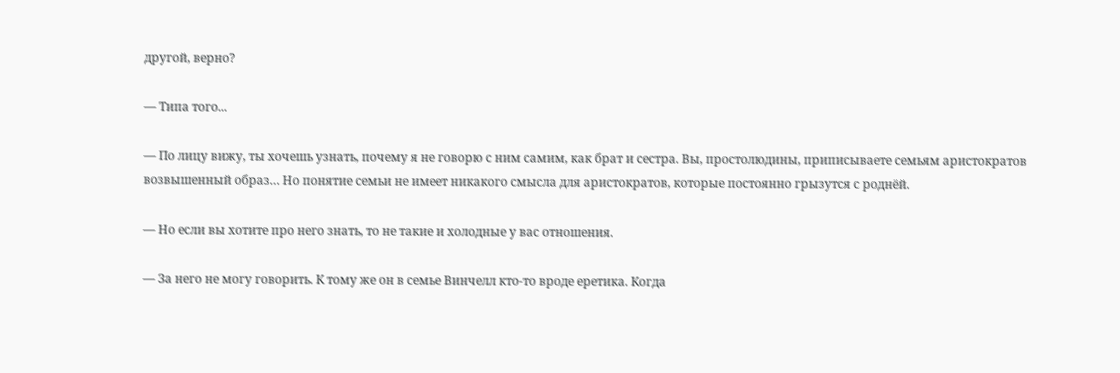другой, верно?

— Типа того...

— По лицу вижу, ты хочешь узнать, почему я не говорю с ним самим, как брат и сестра. Вы, простолюдины, приписываете семьям аристократов возвышенный образ… Но понятие семьи не имеет никакого смысла для аристократов, которые постоянно грызутся с роднёй.

— Но если вы хотите про него знать, то не такие и холодные у вас отношения.

— За него не могу говорить. К тому же он в семье Винчелл кто-то вроде еретика. Когда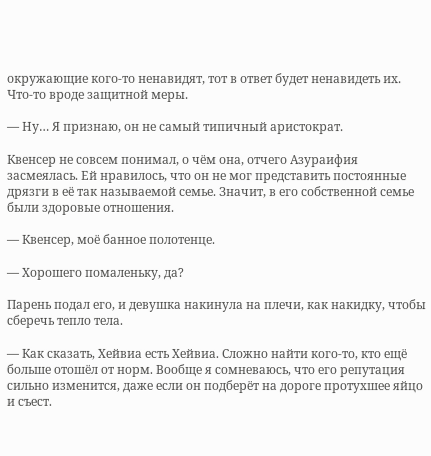окружающие кого-то ненавидят, тот в ответ будет ненавидеть их. Что-то вроде защитной меры.

— Ну… Я признаю, он не самый типичный аристократ.

Квенсер не совсем понимал, о чём она, отчего Азураифия засмеялась. Ей нравилось, что он не мог представить постоянные дрязги в её так называемой семье. Значит, в его собственной семье были здоровые отношения.

— Квенсер, моё банное полотенце.

— Хорошего помаленьку, да?

Парень подал его, и девушка накинула на плечи, как накидку, чтобы сберечь тепло тела.

— Как сказать, Хейвиа есть Хейвиа. Сложно найти кого-то, кто ещё больше отошёл от норм. Вообще я сомневаюсь, что его репутация сильно изменится, даже если он подберёт на дороге протухшее яйцо и съест.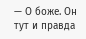— О боже. Он тут и правда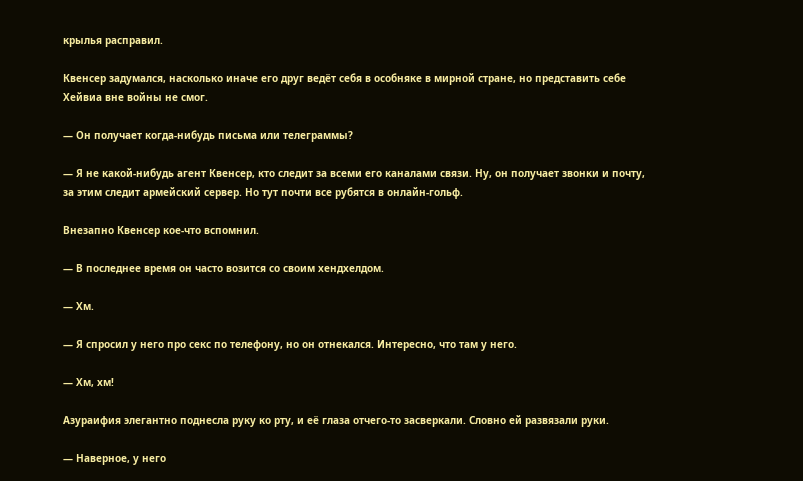крылья расправил.

Квенсер задумался, насколько иначе его друг ведёт себя в особняке в мирной стране, но представить себе Хейвиа вне войны не смог.

— Он получает когда-нибудь письма или телеграммы?

— Я не какой-нибудь агент Квенсер, кто следит за всеми его каналами связи. Ну, он получает звонки и почту, за этим следит армейский сервер. Но тут почти все рубятся в онлайн-гольф.

Внезапно Квенсер кое-что вспомнил.

— В последнее время он часто возится со своим хендхелдом.

— Хм.

— Я спросил у него про секс по телефону, но он отнекался. Интересно, что там у него.

— Хм, хм!

Азураифия элегантно поднесла руку ко рту, и её глаза отчего-то засверкали. Словно ей развязали руки.

— Наверное, у него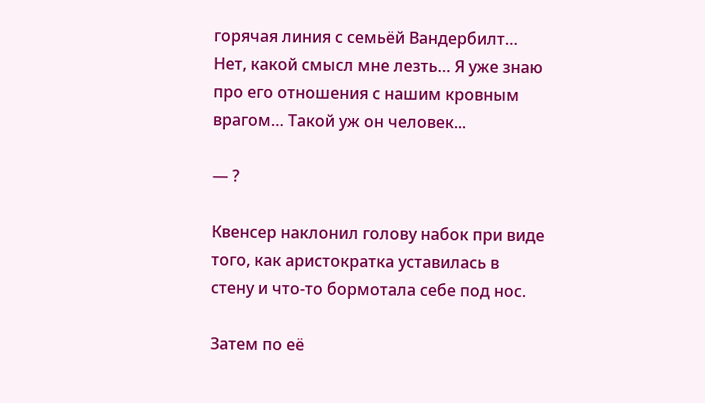горячая линия с семьёй Вандербилт… Нет, какой смысл мне лезть… Я уже знаю про его отношения с нашим кровным врагом… Такой уж он человек...

— ?

Квенсер наклонил голову набок при виде того, как аристократка уставилась в стену и что-то бормотала себе под нос.

Затем по её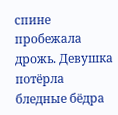спине пробежала дрожь. Девушка потёрла бледные бёдра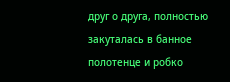друг о друга, полностью закуталась в банное полотенце и робко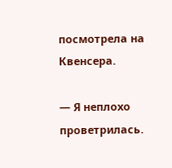посмотрела на Квенсера.

— Я неплохо проветрилась.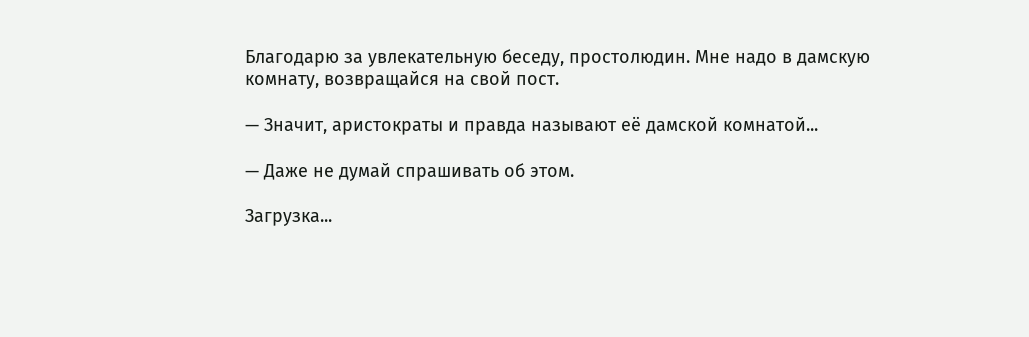Благодарю за увлекательную беседу, простолюдин. Мне надо в дамскую комнату, возвращайся на свой пост.

— Значит, аристократы и правда называют её дамской комнатой...

— Даже не думай спрашивать об этом.

Загрузка...